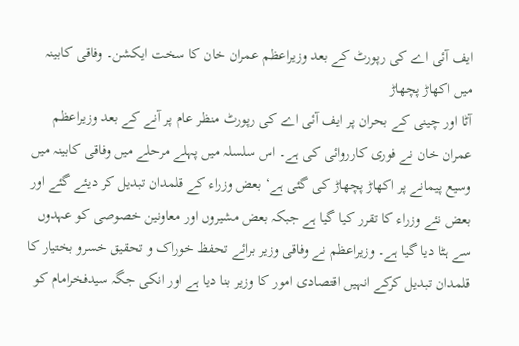ایف آئی اے کی رپورٹ کے بعد وزیراعظم عمران خان کا سخت ایکشن۔ وفاقی کابینہ میں اکھاڑ پچھاڑ
آٹا اور چینی کے بحران پر ایف آئی اے کی رپورٹ منظر عام پر آنے کے بعد وزیراعظم عمران خان نے فوری کارروائی کی ہے۔ اس سلسلہ میں پہلے مرحلے میں وفاقی کابینہ میں وسیع پیمانے پر اکھاڑ پچھاڑ کی گئی ہے‘ بعض وزراء کے قلمدان تبدیل کر دیئے گئے اور بعض نئے وزراء کا تقرر کیا گیا ہے جبکہ بعض مشیروں اور معاونین خصوصی کو عہدوں سے ہٹا دیا گیا ہے۔ وزیراعظم نے وفاقی وزیر برائے تحفظ خوراک و تحقیق خسرو بختیار کا قلمدان تبدیل کرکے انہیں اقتصادی امور کا وزیر بنا دیا ہے اور انکی جگہ سیدفخرامام کو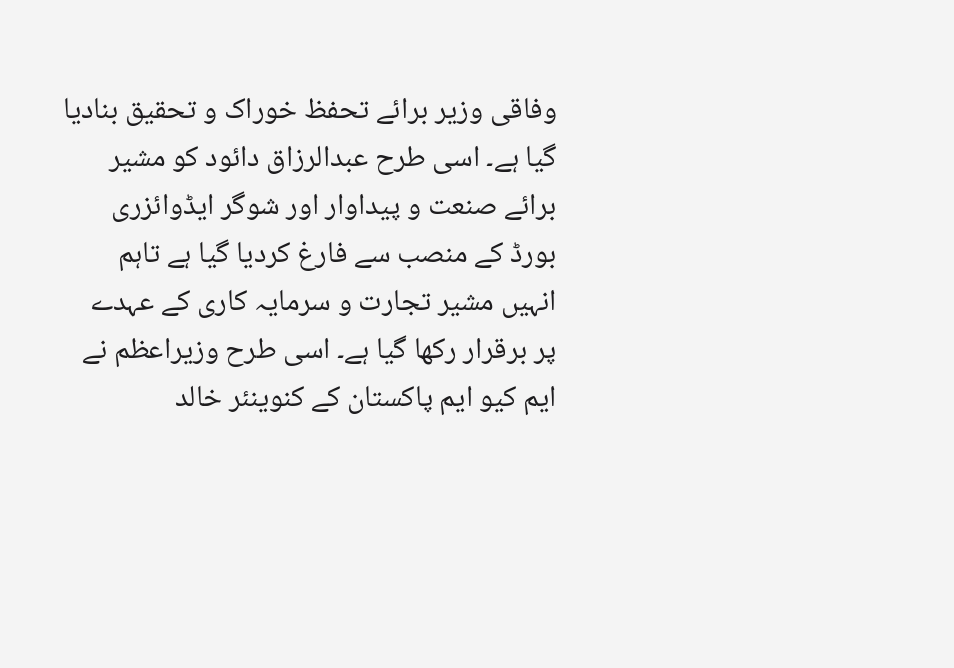وفاقی وزیر برائے تحفظ خوراک و تحقیق بنادیا گیا ہے۔ اسی طرح عبدالرزاق دائود کو مشیر برائے صنعت و پیداوار اور شوگر ایڈوائزری بورڈ کے منصب سے فارغ کردیا گیا ہے تاہم انہیں مشیر تجارت و سرمایہ کاری کے عہدے پر برقرار رکھا گیا ہے۔ اسی طرح وزیراعظم نے ایم کیو ایم پاکستان کے کنوینئر خالد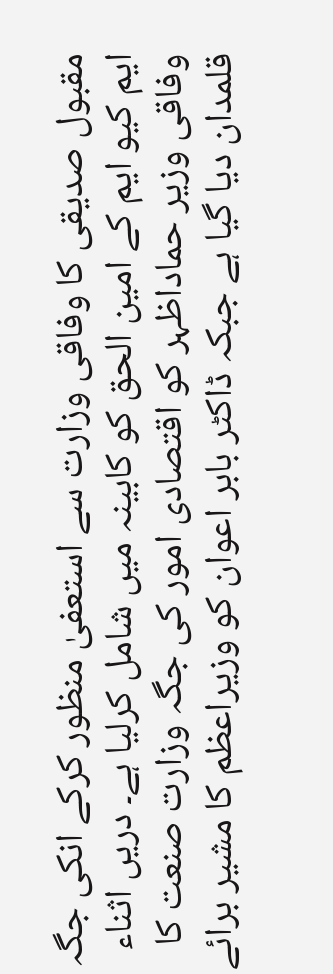مقبول صدیقی کا وفاقی وزارت سے استعفیٰ منظور کرکے انکی جگہ ایم کیو ایم کے امین الحق کو کابینہ میں شامل کرلیا ہے۔ دریں اثناء وفاقی وزیر حماداظہر کو اقتصادی امور کی جگہ وزارت صنعت کا قلمدان دیا گیا ہے جبکہ ڈاکٹر بابر اعوان کو وزیراعظم کا مشیر برائے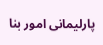پارلیمانی امور بنا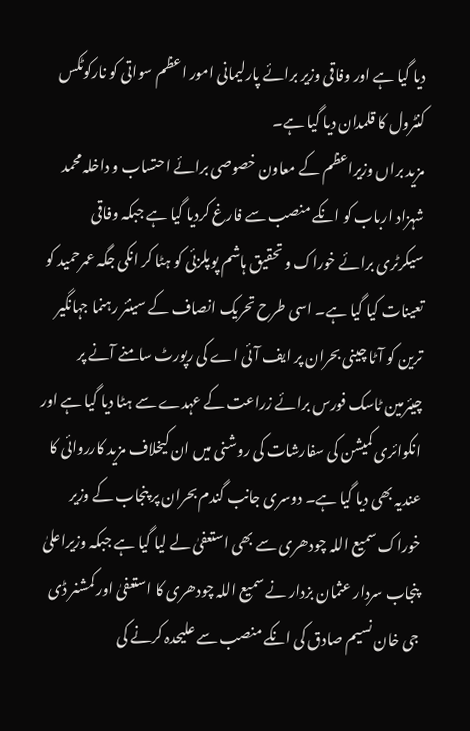دیا گیا ہے اور وفاقی وزیر برائے پارلیمانی امور اعظم سواتی کو نارکوٹکس کنٹرول کا قلمدان دیا گیا ہے۔
مزید براں وزیراعظم کے معاون خصوصی برائے احتساب و داخلہ محمد شہزاد ارباب کو انکے منصب سے فارغ کردیا گیا ہے جبکہ وفاقی سیکرٹری برائے خوراک و تحقیق ہاشم پوپلزئی کو ہٹا کر انکی جگہ عمرحمید کو تعینات کیا گیا ہے۔ اسی طرح تحریک انصاف کے سینئر رہنما جہانگیر ترین کو آٹا چینی بحران پر ایف آئی اے کی رپورٹ سامنے آنے پر چیئرمین ٹاسک فورس برائے زراعت کے عہدے سے ہٹا دیا گیا ہے اور انکوائری کمیشن کی سفارشات کی روشنی میں ان کیخلاف مزید کارروائی کا عندیہ بھی دیا گیا ہے۔ دوسری جانب گندم بحران پر پنجاب کے وزیر خوراک سمیع اللہ چودھری سے بھی استعفیٰ لے لیا گیا ہے جبکہ وزیراعلیٰ پنجاب سردار عثمان بزدار نے سمیع اللہ چودھری کا استعفیٰ اور کمشنر ڈی جی خان نسیم صادق کی انکے منصب سے علیحدہ کرنے کی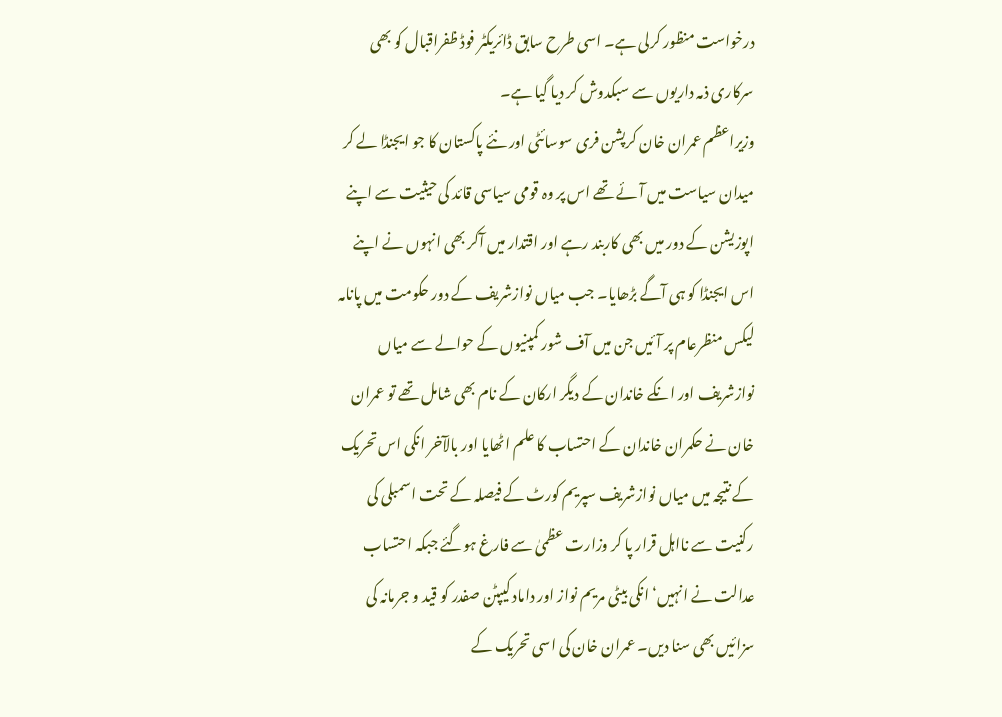درخواست منظور کرلی ہے۔ اسی طرح سابق ڈائریکٹر فوڈ ظفراقبال کو بھی سرکاری ذمہ داریوں سے سبکدوش کر دیا گیا ہے۔
وزیراعظم عمران خان کرپشن فری سوسائٹی اور نئے پاکستان کا جو ایجنڈا لے کر میدان سیاست میں آئے تھے اس پر وہ قومی سیاسی قائد کی حیثیت سے اپنے اپوزیشن کے دور میں بھی کاربند رہے اور اقتدار میں آکر بھی انہوں نے اپنے اس ایجنڈا کو ہی آگے بڑھایا۔ جب میاں نوازشریف کے دور حکومت میں پانامہ لیکس منظرعام پر آئیں جن میں آف شور کمپنیوں کے حوالے سے میاں نوازشریف اور انکے خاندان کے دیگر ارکان کے نام بھی شامل تھے تو عمران خان نے حکمران خاندان کے احتساب کا علم اٹھایا اور بالآخر انکی اس تحریک کے نتیجہ میں میاں نوازشریف سپریم کورٹ کے فیصلہ کے تحت اسمبلی کی رکنیت سے نااہل قرار پا کر وزارت عظمیٰ سے فارغ ہوگئے جبکہ احتساب عدالت نے انہیں‘ انکی بیٹی مریم نواز اور داماد کیپٹن صفدر کو قید و جرمانہ کی سزائیں بھی سنا دیں۔ عمران خان کی اسی تحریک کے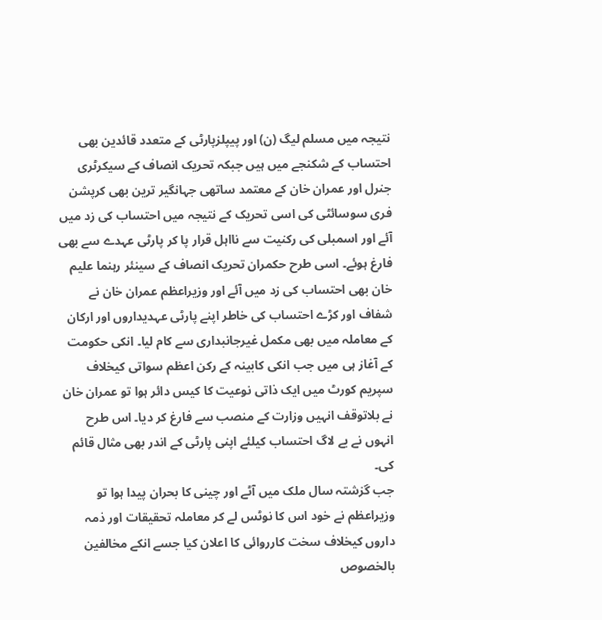نتیجہ میں مسلم لیگ (ن) اور پیپلزپارٹی کے متعدد قائدین بھی احتساب کے شکنجے میں ہیں جبکہ تحریک انصاف کے سیکرٹری جنرل اور عمران خان کے معتمد ساتھی جہانگیر ترین بھی کرپشن فری سوسائٹی کی اسی تحریک کے نتیجہ میں احتساب کی زد میں آئے اور اسمبلی کی رکنیت سے نااہل قرار پا کر پارٹی عہدے سے بھی فارغ ہوئے۔ اسی طرح حکمران تحریک انصاف کے سینئر رہنما علیم خان بھی احتساب کی زد میں آئے اور وزیراعظم عمران خان نے شفاف اور کڑے احتساب کی خاطر اپنے پارٹی عہدیداروں اور ارکان کے معاملہ میں بھی مکمل غیرجانبداری سے کام لیا۔ انکی حکومت کے آغاز ہی میں جب انکی کابینہ کے رکن اعظم سواتی کیخلاف سپریم کورٹ میں ایک ذاتی نوعیت کا کیس دائر ہوا تو عمران خان نے بلاتوقف انہیں وزارت کے منصب سے فارغ کر دیا۔ اس طرح انہوں نے بے لاگ احتساب کیلئے اپنی پارٹی کے اندر بھی مثال قائم کی۔
جب گزشتہ سال ملک میں آٹے اور چینی کا بحران پیدا ہوا تو وزیراعظم نے خود اس کا نوٹس لے کر معاملہ تحقیقات اور ذمہ داروں کیخلاف سخت کارروائی کا اعلان کیا جسے انکے مخالفین بالخصوص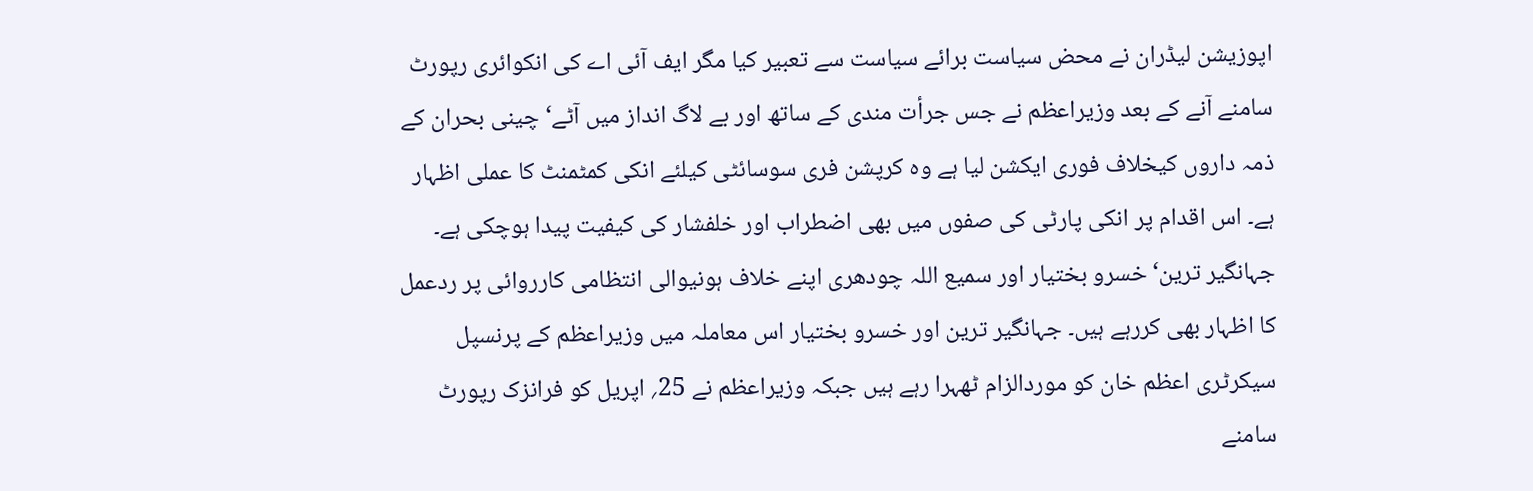اپوزیشن لیڈران نے محض سیاست برائے سیاست سے تعبیر کیا مگر ایف آئی اے کی انکوائری رپورٹ سامنے آنے کے بعد وزیراعظم نے جس جرأت مندی کے ساتھ اور بے لاگ انداز میں آٹے‘ چینی بحران کے ذمہ داروں کیخلاف فوری ایکشن لیا ہے وہ کرپشن فری سوسائٹی کیلئے انکی کمٹمنٹ کا عملی اظہار ہے۔ اس اقدام پر انکی پارٹی کی صفوں میں بھی اضطراب اور خلفشار کی کیفیت پیدا ہوچکی ہے۔ جہانگیر ترین‘ خسرو بختیار اور سمیع اللہ چودھری اپنے خلاف ہونیوالی انتظامی کارروائی پر ردعمل کا اظہار بھی کررہے ہیں۔ جہانگیر ترین اور خسرو بختیار اس معاملہ میں وزیراعظم کے پرنسپل سیکرٹری اعظم خان کو موردالزام ٹھہرا رہے ہیں جبکہ وزیراعظم نے 25؍ اپریل کو فرانزک رپورٹ سامنے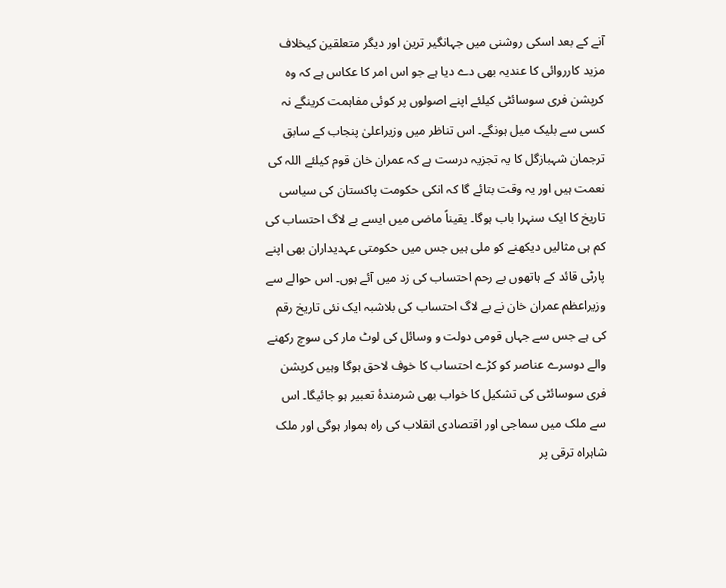آنے کے بعد اسکی روشنی میں جہانگیر ترین اور دیگر متعلقین کیخلاف مزید کارروائی کا عندیہ بھی دے دیا ہے جو اس امر کا عکاس ہے کہ وہ کرپشن فری سوسائٹی کیلئے اپنے اصولوں پر کوئی مفاہمت کرینگے نہ کسی سے بلیک میل ہونگے۔ اس تناظر میں وزیراعلیٰ پنجاب کے سابق ترجمان شہبازگل کا یہ تجزیہ درست ہے کہ عمران خان قوم کیلئے اللہ کی نعمت ہیں اور یہ وقت بتائے گا کہ انکی حکومت پاکستان کی سیاسی تاریخ کا ایک سنہرا باب ہوگا۔ یقیناً ماضی میں ایسے بے لاگ احتساب کی کم ہی مثالیں دیکھنے کو ملی ہیں جس میں حکومتی عہدیداران بھی اپنے پارٹی قائد کے ہاتھوں بے رحم احتساب کی زد میں آئے ہوں۔ اس حوالے سے وزیراعظم عمران خان نے بے لاگ احتساب کی بلاشبہ ایک نئی تاریخ رقم کی ہے جس سے جہاں قومی دولت و وسائل کی لوٹ مار کی سوچ رکھنے والے دوسرے عناصر کو کڑے احتساب کا خوف لاحق ہوگا وہیں کرپشن فری سوسائٹی کی تشکیل کا خواب بھی شرمندۂ تعبیر ہو جائیگا۔ اس سے ملک میں سماجی اور اقتصادی انقلاب کی راہ ہموار ہوگی اور ملک شاہراہ ترقی پر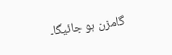گامزن ہو جائیگا۔